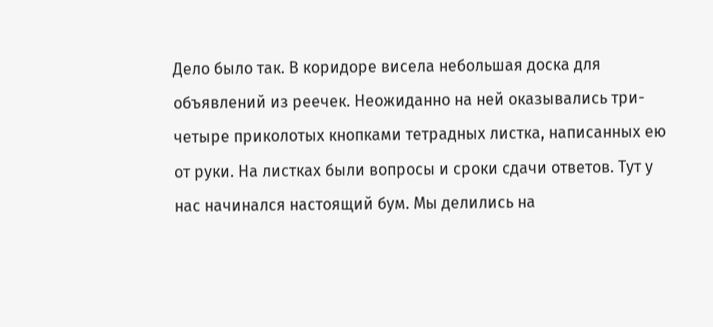Дело было так. В коридоре висела небольшая доска для объявлений из реечек. Неожиданно на ней оказывались три-четыре приколотых кнопками тетрадных листка, написанных ею от руки. На листках были вопросы и сроки сдачи ответов. Тут у нас начинался настоящий бум. Мы делились на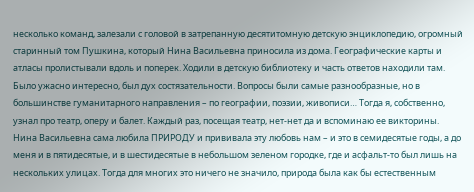несколько команд, залезали с головой в затрепанную десятитомную детскую энциклопедию, огромный старинный том Пушкина, который Нина Васильевна приносила из дома. Географические карты и атласы пролистывали вдоль и поперек. Ходили в детскую библиотеку и часть ответов находили там. Было ужасно интересно, был дух состязательности. Вопросы были самые разнообразные, но в большинстве гуманитарного направления – по географии, поэзии, живописи… Тогда я, собственно, узнал про театр, оперу и балет. Каждый раз, посещая театр, нет-нет да и вспоминаю ее викторины.
Нина Васильевна сама любила ПРИРОДУ и прививала эту любовь нам – и это в семидесятые годы, а до меня и в пятидесятые, и в шестидесятые в небольшом зеленом городке, где и асфальт-то был лишь на нескольких улицах. Тогда для многих это ничего не значило, природа была как бы естественным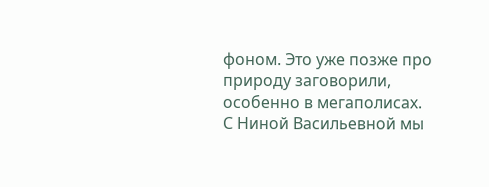фоном. Это уже позже про природу заговорили, особенно в мегаполисах.
С Ниной Васильевной мы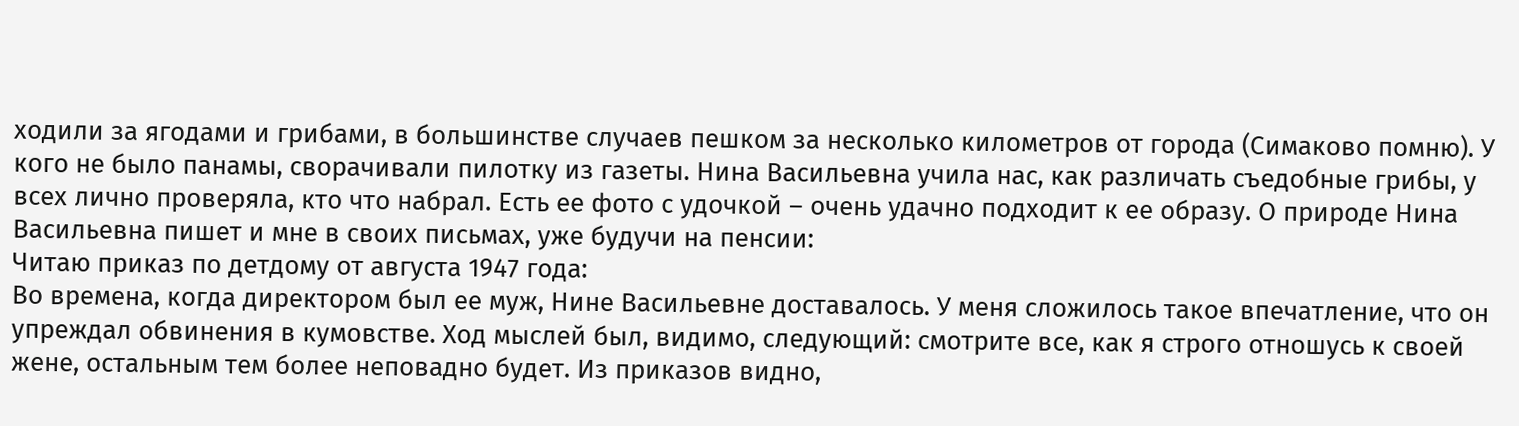ходили за ягодами и грибами, в большинстве случаев пешком за несколько километров от города (Симаково помню). У кого не было панамы, сворачивали пилотку из газеты. Нина Васильевна учила нас, как различать съедобные грибы, у всех лично проверяла, кто что набрал. Есть ее фото с удочкой – очень удачно подходит к ее образу. О природе Нина Васильевна пишет и мне в своих письмах, уже будучи на пенсии:
Читаю приказ по детдому от августа 1947 года:
Во времена, когда директором был ее муж, Нине Васильевне доставалось. У меня сложилось такое впечатление, что он упреждал обвинения в кумовстве. Ход мыслей был, видимо, следующий: смотрите все, как я строго отношусь к своей жене, остальным тем более неповадно будет. Из приказов видно,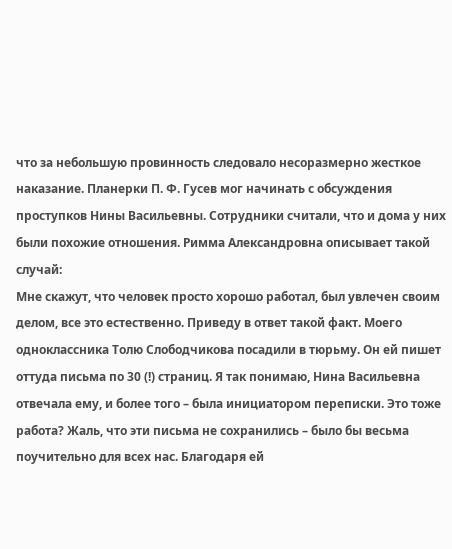что за небольшую провинность следовало несоразмерно жесткое наказание. Планерки П. Ф. Гусев мог начинать с обсуждения проступков Нины Васильевны. Сотрудники считали, что и дома у них были похожие отношения. Римма Александровна описывает такой случай:
Мне скажут, что человек просто хорошо работал, был увлечен своим делом, все это естественно. Приведу в ответ такой факт. Моего одноклассника Толю Слободчикова посадили в тюрьму. Он ей пишет оттуда письма по 30 (!) страниц. Я так понимаю, Нина Васильевна отвечала ему, и более того – была инициатором переписки. Это тоже работа? Жаль, что эти письма не сохранились – было бы весьма поучительно для всех нас. Благодаря ей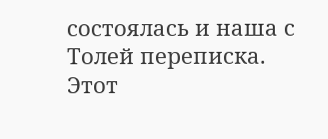состоялась и наша с Толей переписка. Этот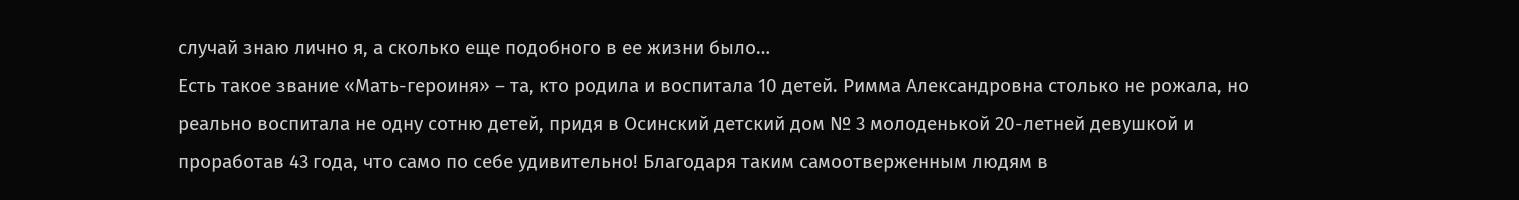случай знаю лично я, а сколько еще подобного в ее жизни было…
Есть такое звание «Мать-героиня» – та, кто родила и воспитала 10 детей. Римма Александровна столько не рожала, но реально воспитала не одну сотню детей, придя в Осинский детский дом № 3 молоденькой 20-летней девушкой и проработав 43 года, что само по себе удивительно! Благодаря таким самоотверженным людям в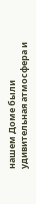нашем Доме были удивительная атмосфера и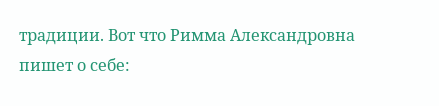традиции. Вот что Римма Александровна пишет о себе: